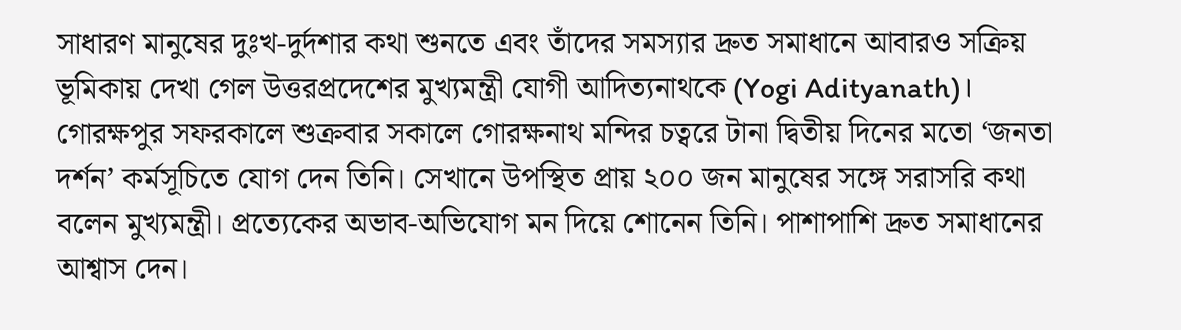সাধারণ মানুষের দুঃখ-দুর্দশার কথা শুনতে এবং তাঁদের সমস্যার দ্রুত সমাধানে আবারও সক্রিয় ভূমিকায় দেখা গেল উত্তরপ্রদেশের মুখ্যমন্ত্রী যোগী আদিত্যনাথকে (Yogi Adityanath)। গোরক্ষপুর সফরকালে শুক্রবার সকালে গোরক্ষনাথ মন্দির চত্বরে টানা দ্বিতীয় দিনের মতো ‘জনতা দর্শন’ কর্মসূচিতে যোগ দেন তিনি। সেখানে উপস্থিত প্রায় ২০০ জন মানুষের সঙ্গে সরাসরি কথা বলেন মুখ্যমন্ত্রী। প্রত্যেকের অভাব-অভিযোগ মন দিয়ে শোনেন তিনি। পাশাপাশি দ্রুত সমাধানের আশ্বাস দেন।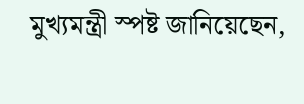মুখ্যমন্ত্রী স্পষ্ট জানিয়েছেন,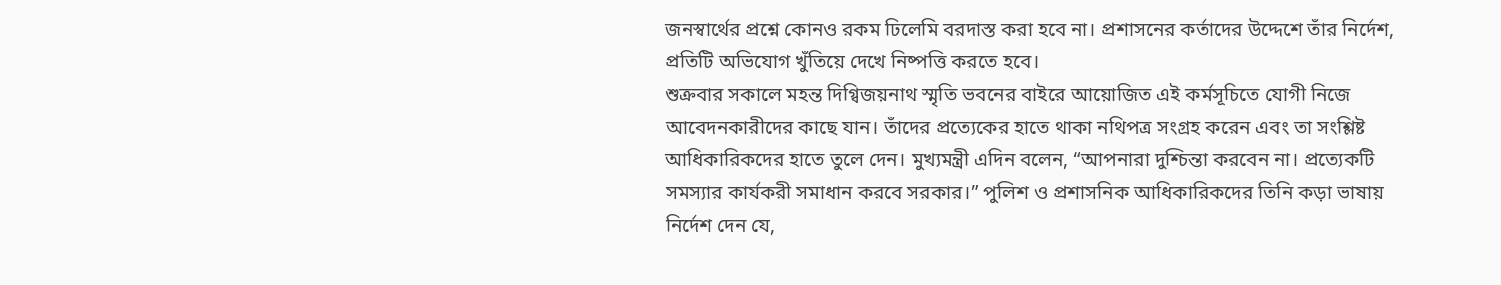জনস্বার্থের প্রশ্নে কোনও রকম ঢিলেমি বরদাস্ত করা হবে না। প্রশাসনের কর্তাদের উদ্দেশে তাঁর নির্দেশ, প্রতিটি অভিযোগ খুঁতিয়ে দেখে নিষ্পত্তি করতে হবে।
শুক্রবার সকালে মহন্ত দিগ্বিজয়নাথ স্মৃতি ভবনের বাইরে আয়োজিত এই কর্মসূচিতে যোগী নিজে আবেদনকারীদের কাছে যান। তাঁদের প্রত্যেকের হাতে থাকা নথিপত্র সংগ্রহ করেন এবং তা সংশ্লিষ্ট আধিকারিকদের হাতে তুলে দেন। মুখ্যমন্ত্রী এদিন বলেন, “আপনারা দুশ্চিন্তা করবেন না। প্রত্যেকটি সমস্যার কার্যকরী সমাধান করবে সরকার।” পুলিশ ও প্রশাসনিক আধিকারিকদের তিনি কড়া ভাষায় নির্দেশ দেন যে,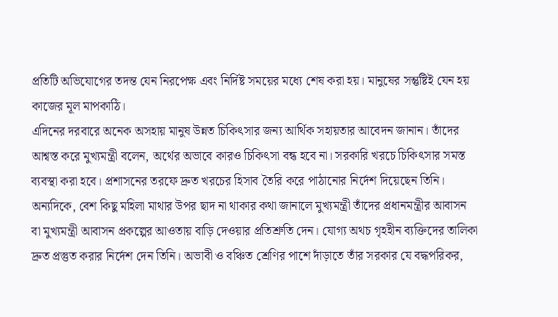প্রতিটি অভিযোগের তদন্ত যেন নিরপেক্ষ এবং নির্দিষ্ট সময়ের মধ্যে শেষ করা হয়। মানুষের সন্তুষ্টিই যেন হয় কাজের মূল মাপকাঠি।
এদিনের দরবারে অনেক অসহায় মানুষ উন্নত চিকিৎসার জন্য আর্থিক সহায়তার আবেদন জানান। তাঁদের আশ্বস্ত করে মুখ্যমন্ত্রী বলেন, অর্থের অভাবে কারও চিকিৎসা বন্ধ হবে না। সরকারি খরচে চিকিৎসার সমস্ত ব্যবস্থা করা হবে। প্রশাসনের তরফে দ্রুত খরচের হিসাব তৈরি করে পাঠানোর নির্দেশ দিয়েছেন তিনি। অন্যদিকে, বেশ কিছু মহিলা মাথার উপর ছাদ না থাকার কথা জানালে মুখ্যমন্ত্রী তাঁদের প্রধানমন্ত্রীর আবাসন বা মুখ্যমন্ত্রী আবাসন প্রকল্পের আওতায় বাড়ি দেওয়ার প্রতিশ্রুতি দেন। যোগ্য অথচ গৃহহীন ব্যক্তিদের তালিকা দ্রুত প্রস্তুত করার নির্দেশ দেন তিনি। অভাবী ও বঞ্চিত শ্রেণির পাশে দাঁড়াতে তাঁর সরকার যে বদ্ধপরিকর,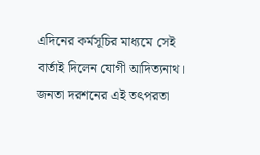এদিনের কর্মসূচির মাধ্যমে সেই বার্তাই দিলেন যোগী আদিত্যনাথ। জনতা দরশনের এই তৎপরতা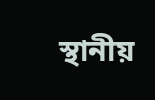স্থানীয়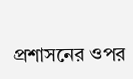প্রশাসনের ওপর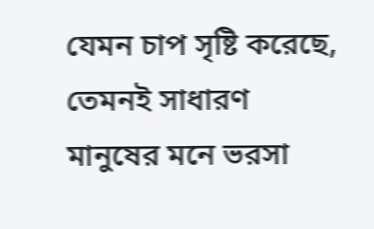যেমন চাপ সৃষ্টি করেছে, তেমনই সাধারণ মানুষের মনে ভরসা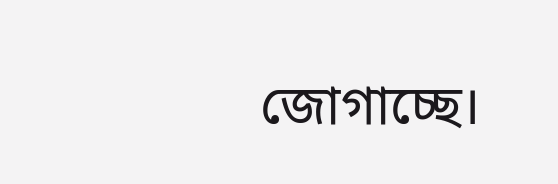জোগাচ্ছে।